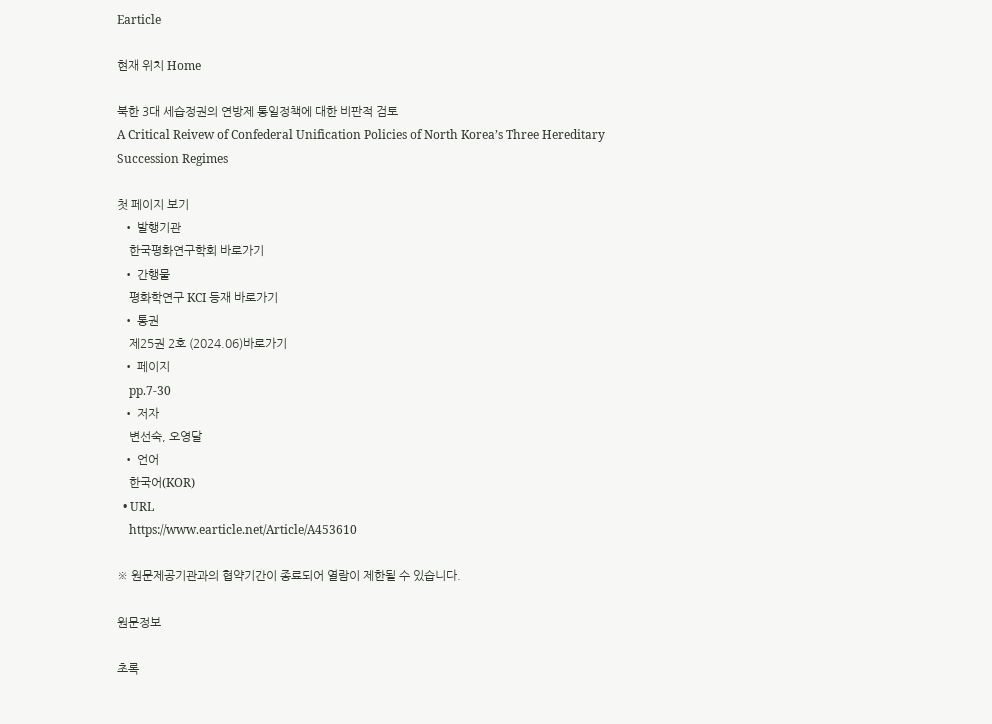Earticle

현재 위치 Home

북한 3대 세습정권의 연방제 통일정책에 대한 비판적 검토
A Critical Reivew of Confederal Unification Policies of North Korea’s Three Hereditary Succession Regimes

첫 페이지 보기
  • 발행기관
    한국평화연구학회 바로가기
  • 간행물
    평화학연구 KCI 등재 바로가기
  • 통권
    제25권 2호 (2024.06)바로가기
  • 페이지
    pp.7-30
  • 저자
    변선숙, 오영달
  • 언어
    한국어(KOR)
  • URL
    https://www.earticle.net/Article/A453610

※ 원문제공기관과의 협약기간이 종료되어 열람이 제한될 수 있습니다.

원문정보

초록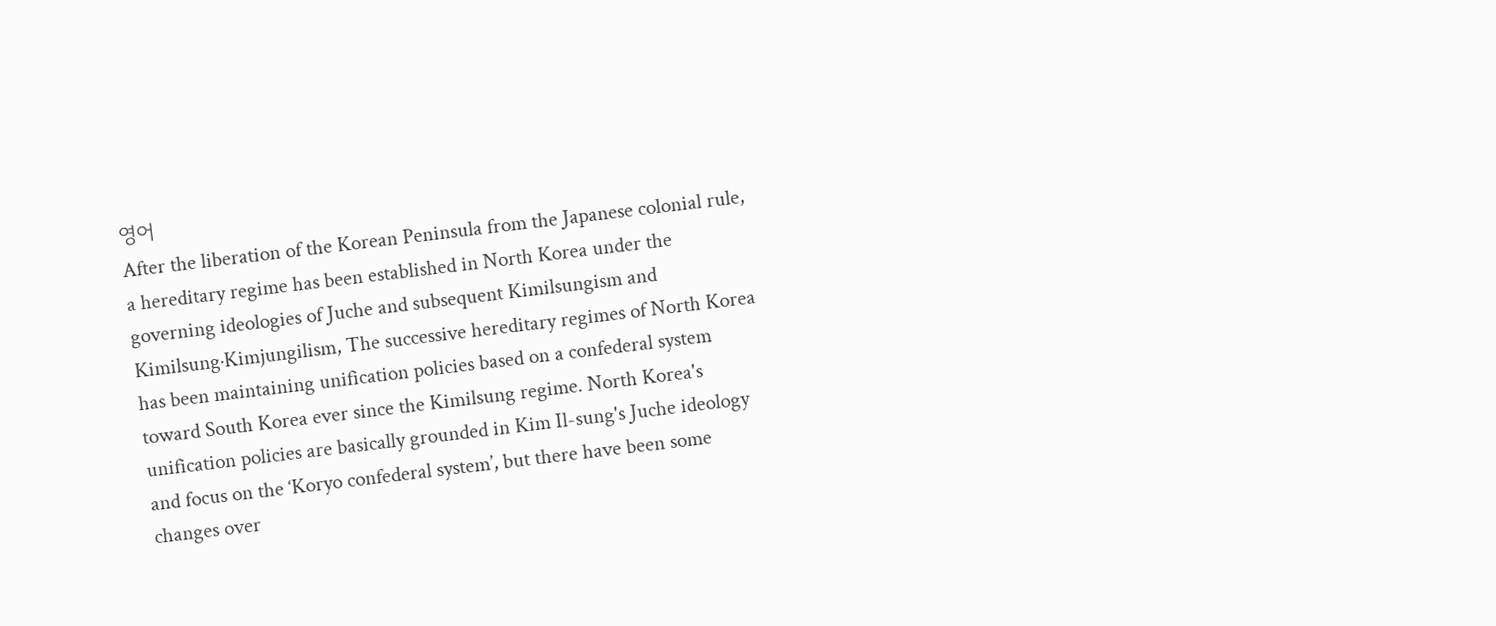영어
After the liberation of the Korean Peninsula from the Japanese colonial rule, a hereditary regime has been established in North Korea under the governing ideologies of Juche and subsequent Kimilsungism and Kimilsung·Kimjungilism, The successive hereditary regimes of North Korea has been maintaining unification policies based on a confederal system toward South Korea ever since the Kimilsung regime. North Korea's unification policies are basically grounded in Kim Il-sung's Juche ideology and focus on the ‘Koryo confederal system’, but there have been some changes over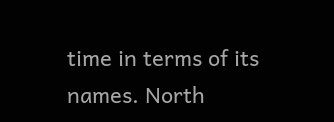time in terms of its names. North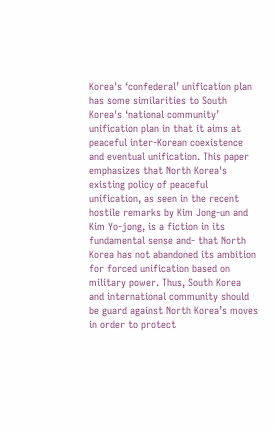Korea's ‘confederal’ unification plan has some similarities to South Korea's ‘national community’ unification plan in that it aims at peaceful inter-Korean coexistence and eventual unification. This paper emphasizes that North Korea's existing policy of peaceful unification, as seen in the recent hostile remarks by Kim Jong-un and Kim Yo-jong, is a fiction in its fundamental sense and- that North Korea has not abandoned its ambition for forced unification based on military power. Thus, South Korea and international community should be guard against North Korea’s moves in order to protect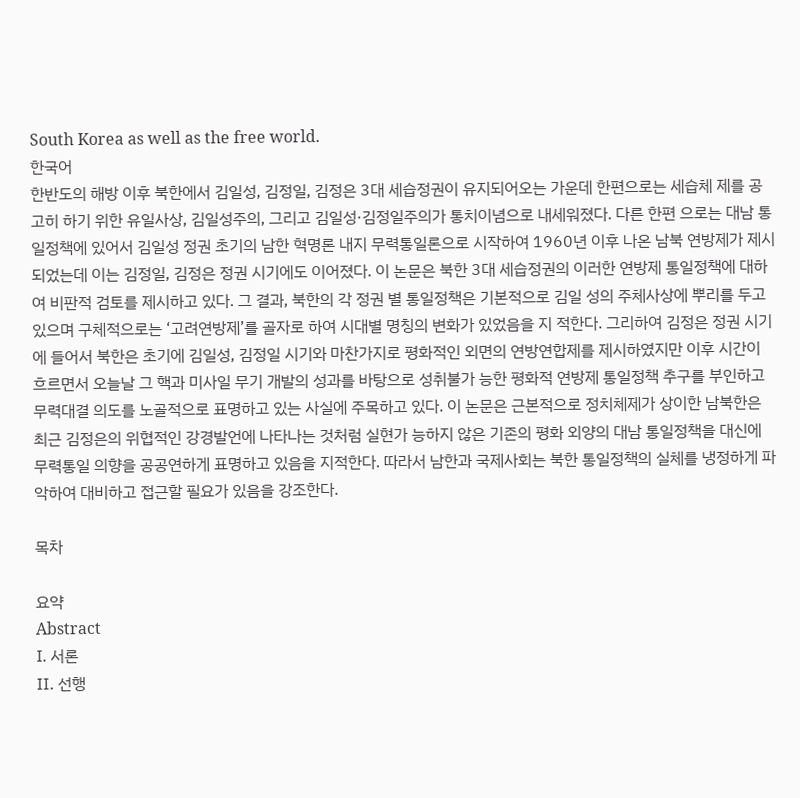South Korea as well as the free world.
한국어
한반도의 해방 이후 북한에서 김일성, 김정일, 김정은 3대 세습정권이 유지되어오는 가운데 한편으로는 세습체 제를 공고히 하기 위한 유일사상, 김일성주의, 그리고 김일성·김정일주의가 통치이념으로 내세워졌다. 다른 한편 으로는 대남 통일정책에 있어서 김일성 정권 초기의 남한 혁명론 내지 무력통일론으로 시작하여 1960년 이후 나온 남북 연방제가 제시되었는데 이는 김정일, 김정은 정권 시기에도 이어졌다. 이 논문은 북한 3대 세습정권의 이러한 연방제 통일정책에 대하여 비판적 검토를 제시하고 있다. 그 결과, 북한의 각 정권 별 통일정책은 기본적으로 김일 성의 주체사상에 뿌리를 두고 있으며 구체적으로는 ‘고려연방제’를 골자로 하여 시대별 명칭의 변화가 있었음을 지 적한다. 그리하여 김정은 정권 시기에 들어서 북한은 초기에 김일성, 김정일 시기와 마찬가지로 평화적인 외면의 연방연합제를 제시하였지만 이후 시간이 흐르면서 오늘날 그 핵과 미사일 무기 개발의 성과를 바탕으로 성취불가 능한 평화적 연방제 통일정책 추구를 부인하고 무력대결 의도를 노골적으로 표명하고 있는 사실에 주목하고 있다. 이 논문은 근본적으로 정치체제가 상이한 남북한은 최근 김정은의 위협적인 강경발언에 나타나는 것처럼 실현가 능하지 않은 기존의 평화 외양의 대남 통일정책을 대신에 무력통일 의향을 공공연하게 표명하고 있음을 지적한다. 따라서 남한과 국제사회는 북한 통일정책의 실체를 냉정하게 파악하여 대비하고 접근할 필요가 있음을 강조한다.

목차

요약
Abstract
Ⅰ. 서론
Ⅱ. 선행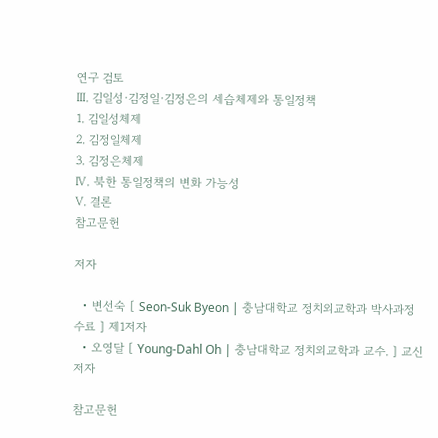연구 검토
Ⅲ. 김일성·김정일·김정은의 세습체제와 통일정책
1. 김일성체제
2. 김정일체제
3. 김정은체제
Ⅳ. 북한 통일정책의 변화 가능성
Ⅴ. 결론
참고문헌

저자

  • 변선숙 [ Seon-Suk Byeon | 충남대학교 정치외교학과 박사과정 수료 ] 제1저자
  • 오영달 [ Young-Dahl Oh | 충남대학교 정치외교학과 교수. ] 교신저자

참고문헌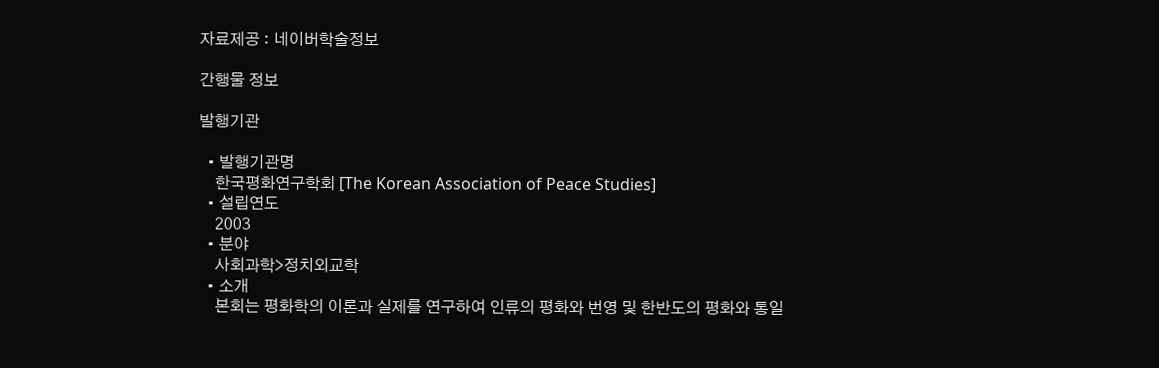자료제공 : 네이버학술정보

간행물 정보

발행기관

  • 발행기관명
    한국평화연구학회 [The Korean Association of Peace Studies]
  • 설립연도
    2003
  • 분야
    사회과학>정치외교학
  • 소개
    본회는 평화학의 이론과 실제를 연구하여 인류의 평화와 번영 및 한반도의 평화와 통일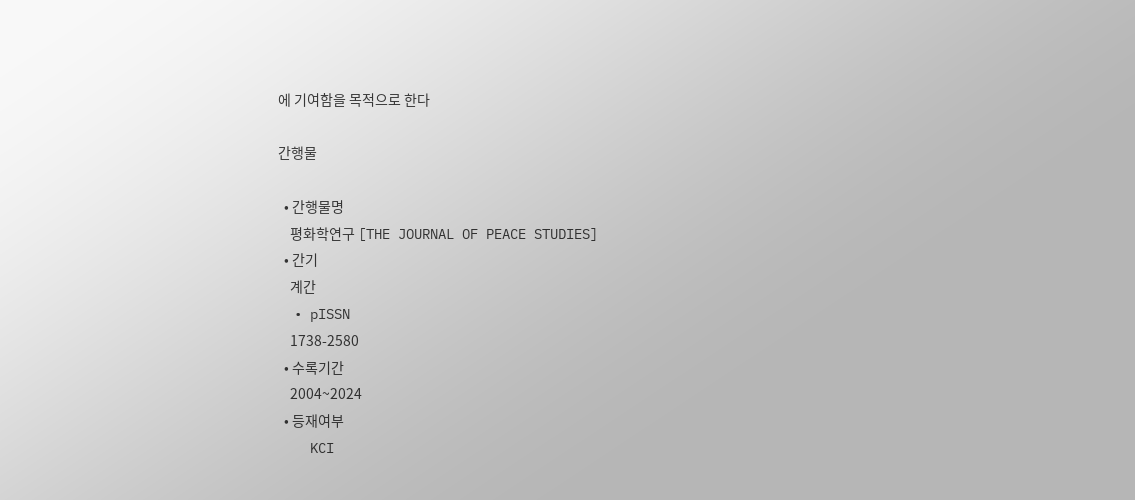에 기여함을 목적으로 한다

간행물

  • 간행물명
    평화학연구 [THE JOURNAL OF PEACE STUDIES]
  • 간기
    계간
  • pISSN
    1738-2580
  • 수록기간
    2004~2024
  • 등재여부
    KCI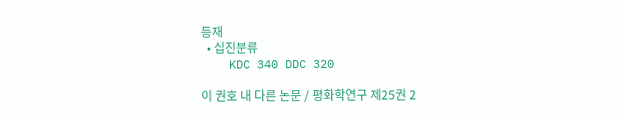등재
  • 십진분류
    KDC 340 DDC 320

이 권호 내 다른 논문 / 평화학연구 제25권 2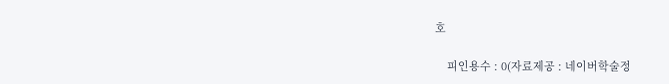호

    피인용수 : 0(자료제공 : 네이버학술정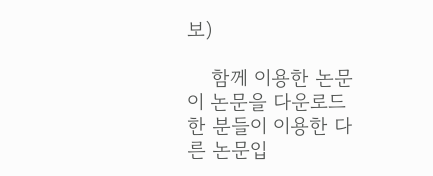보)

    함께 이용한 논문 이 논문을 다운로드한 분들이 이용한 다른 논문입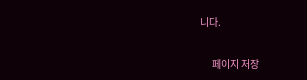니다.

      페이지 저장